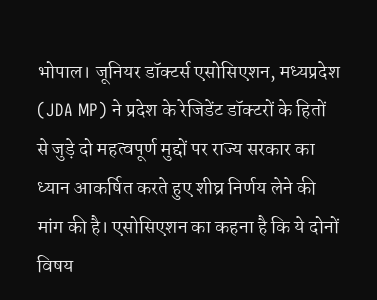भोपाल। जूनियर डॉक्टर्स एसोसिएशन, मध्यप्रदेश (JDA MP) ने प्रदेश के रेजिडेंट डॉक्टरों के हितों से जुड़े दो महत्वपूर्ण मुद्दों पर राज्य सरकार का ध्यान आकर्षित करते हुए शीघ्र निर्णय लेने की मांग की है। एसोसिएशन का कहना है कि ये दोनों विषय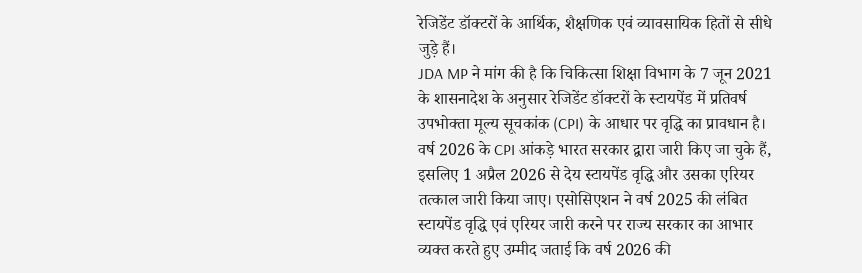रेजिडेंट डॉक्टरों के आर्थिक, शैक्षणिक एवं व्यावसायिक हितों से सीधे जुड़े हैं।
JDA MP ने मांग की है कि चिकित्सा शिक्षा विभाग के 7 जून 2021 के शासनादेश के अनुसार रेजिडेंट डॉक्टरों के स्टायपेंड में प्रतिवर्ष उपभोक्ता मूल्य सूचकांक (CPI) के आधार पर वृद्धि का प्रावधान है। वर्ष 2026 के CPI आंकड़े भारत सरकार द्वारा जारी किए जा चुके हैं, इसलिए 1 अप्रैल 2026 से देय स्टायपेंड वृद्धि और उसका एरियर तत्काल जारी किया जाए। एसोसिएशन ने वर्ष 2025 की लंबित स्टायपेंड वृद्धि एवं एरियर जारी करने पर राज्य सरकार का आभार व्यक्त करते हुए उम्मीद जताई कि वर्ष 2026 की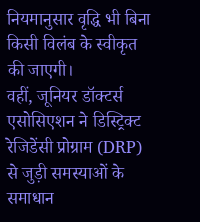नियमानुसार वृद्धि भी बिना किसी विलंब के स्वीकृत की जाएगी।
वहीं, जूनियर डॉक्टर्स एसोसिएशन ने डिस्ट्रिक्ट रेजिडेंसी प्रोग्राम (DRP) से जुड़ी समस्याओं के समाधान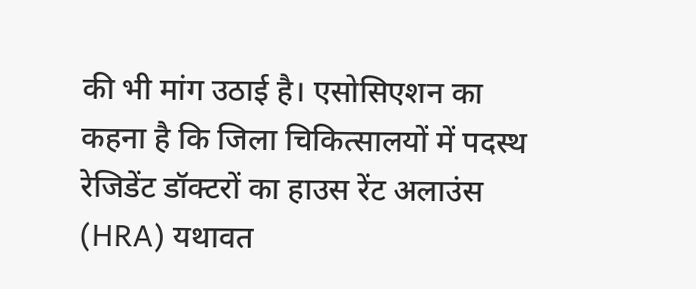की भी मांग उठाई है। एसोसिएशन का कहना है कि जिला चिकित्सालयों में पदस्थ रेजिडेंट डॉक्टरों का हाउस रेंट अलाउंस (HRA) यथावत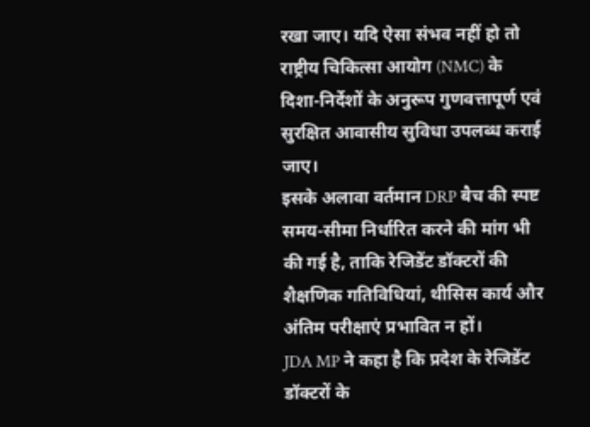रखा जाए। यदि ऐसा संभव नहीं हो तो राष्ट्रीय चिकित्सा आयोग (NMC) के दिशा-निर्देशों के अनुरूप गुणवत्तापूर्ण एवं सुरक्षित आवासीय सुविधा उपलब्ध कराई जाए।
इसके अलावा वर्तमान DRP बैच की स्पष्ट समय-सीमा निर्धारित करने की मांग भी की गई है, ताकि रेजिडेंट डॉक्टरों की शैक्षणिक गतिविधियां, थीसिस कार्य और अंतिम परीक्षाएं प्रभावित न हों।
JDA MP ने कहा है कि प्रदेश के रेजिडेंट डॉक्टरों के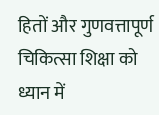हितों और गुणवत्तापूर्ण चिकित्सा शिक्षा को ध्यान में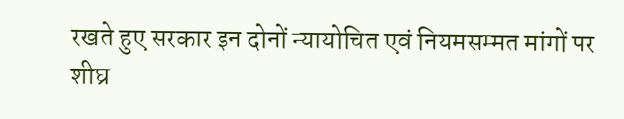रखते हुए सरकार इन दोनों न्यायोचित एवं नियमसम्मत मांगों पर शीघ्र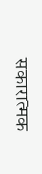सकारात्मक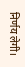निर्णय लेगी।